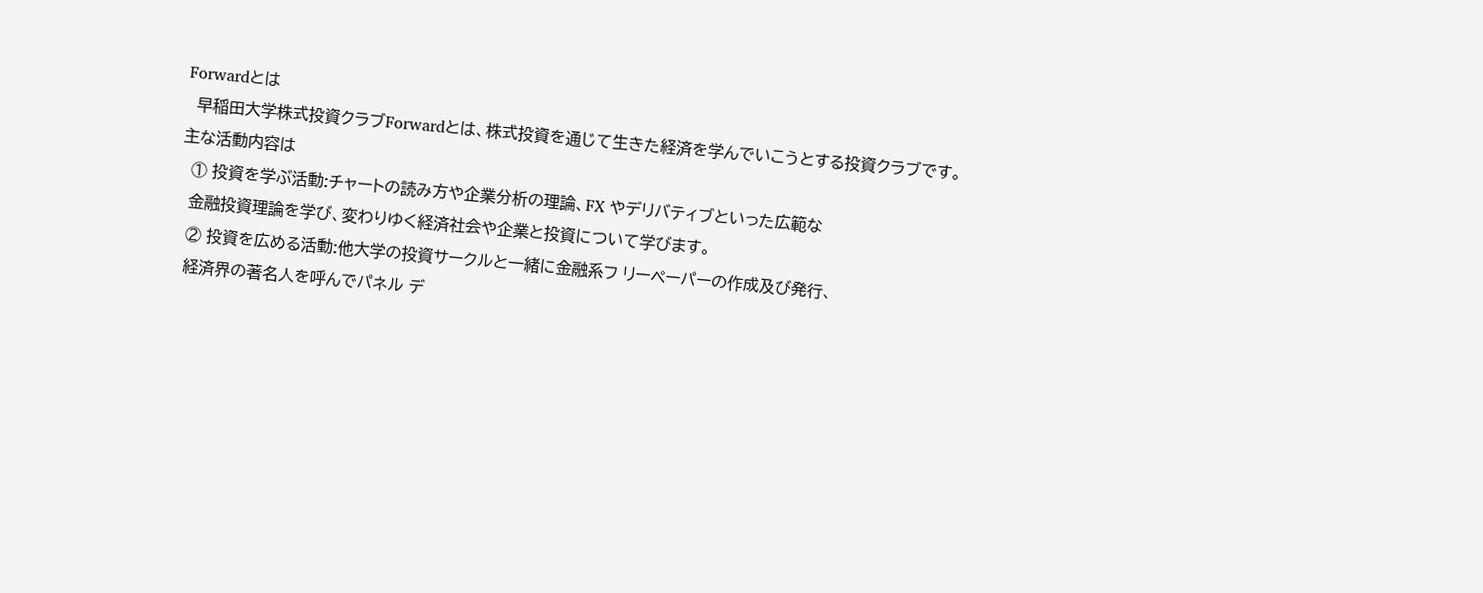Forwardとは
  早稲田大学株式投資クラブForwardとは、株式投資を通じて生きた経済を学んでいこうとする投資クラブです。
主な活動内容は
  ① 投資を学ぶ活動:チャートの読み方や企業分析の理論、FX やデリバティブといった広範な
  金融投資理論を学び、変わりゆく経済社会や企業と投資について学びます。
  ② 投資を広める活動:他大学の投資サークルと一緒に金融系フ リーペーパーの作成及び発行、
  経済界の著名人を呼んでパネル デ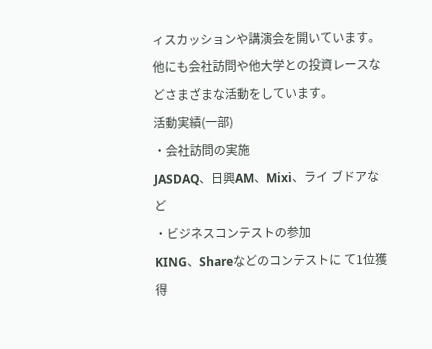ィスカッションや講演会を開いています。
他にも会社訪問や他大学との投資レースなどさまざまな活動をしています。
活動実績(一部)
・会社訪問の実施
JASDAQ、日興AM、Mixi、ライ ブドアなど
・ビジネスコンテストの参加
KING、Shareなどのコンテストに て1位獲得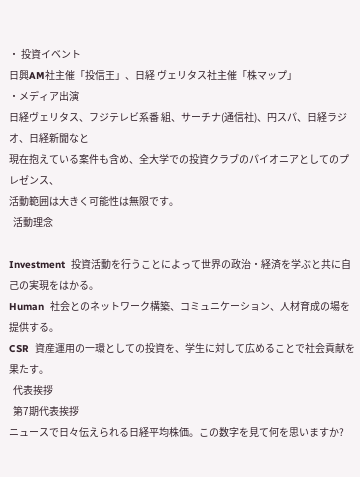・ 投資イベント
日興AM社主催「投信王」、日経 ヴェリタス社主催「株マップ」
・メディア出演
日経ヴェリタス、フジテレビ系番 組、サーチナ(通信社)、円スパ、日経ラジオ、日経新聞なと
現在抱えている案件も含め、全大学での投資クラブのパイオニアとしてのプレゼンス、
活動範囲は大きく可能性は無限です。
  活動理念

Investment  投資活動を行うことによって世界の政治・経済を学ぶと共に自己の実現をはかる。
Human  社会とのネットワーク構築、コミュニケーション、人材育成の場を提供する。
CSR  資産運用の一環としての投資を、学生に対して広めることで社会貢献を果たす。
  代表挨拶
  第7期代表挨拶
ニュースで日々伝えられる日経平均株価。この数字を見て何を思いますか?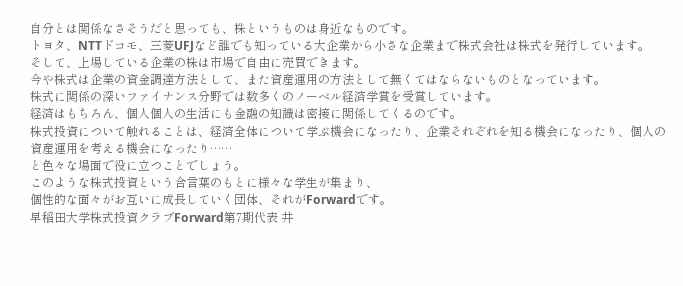自分とは関係なさそうだと思っても、株というものは身近なものです。
トヨタ、NTTドコモ、三菱UFJなど誰でも知っている大企業から小さな企業まで株式会社は株式を発行しています。
そして、上場している企業の株は市場で自由に売買できます。
今や株式は企業の資金調達方法として、また資産運用の方法として無くてはならないものとなっています。
株式に関係の深いファイナンス分野では数多くのノーベル経済学賞を受賞しています。
経済はもちろん、個人個人の生活にも金融の知識は密接に関係してくるのです。
株式投資について触れることは、経済全体について学ぶ機会になったり、企業それぞれを知る機会になったり、個人の資産運用を考える機会になったり……
と色々な場面で役に立つことでしょう。
このような株式投資という合言葉のもとに様々な学生が集まり、
個性的な面々がお互いに成長していく団体、それがForwardです。
早稲田大学株式投資クラブForward第7期代表 井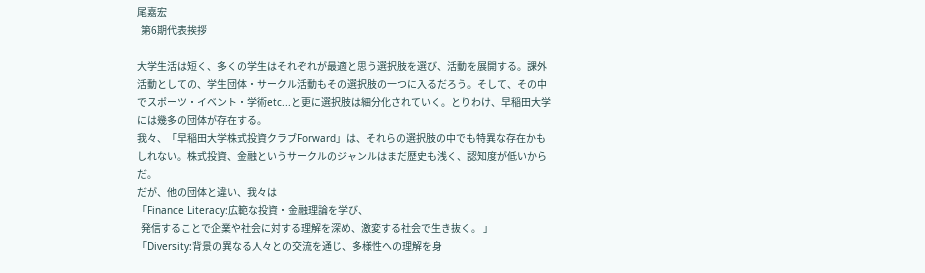尾嘉宏
  第6期代表挨拶

大学生活は短く、多くの学生はそれぞれが最適と思う選択肢を選び、活動を展開する。課外活動としての、学生団体・サークル活動もその選択肢の一つに入るだろう。そして、その中でスポーツ・イベント・学術etc...と更に選択肢は細分化されていく。とりわけ、早稲田大学には幾多の団体が存在する。
我々、「早稲田大学株式投資クラブForward」は、それらの選択肢の中でも特異な存在かもしれない。株式投資、金融というサークルのジャンルはまだ歴史も浅く、認知度が低いからだ。
だが、他の団体と違い、我々は
「Finance Literacy:広範な投資・金融理論を学び、
  発信することで企業や社会に対する理解を深め、激変する社会で生き抜く。 」
「Diversity:背景の異なる人々との交流を通じ、多様性への理解を身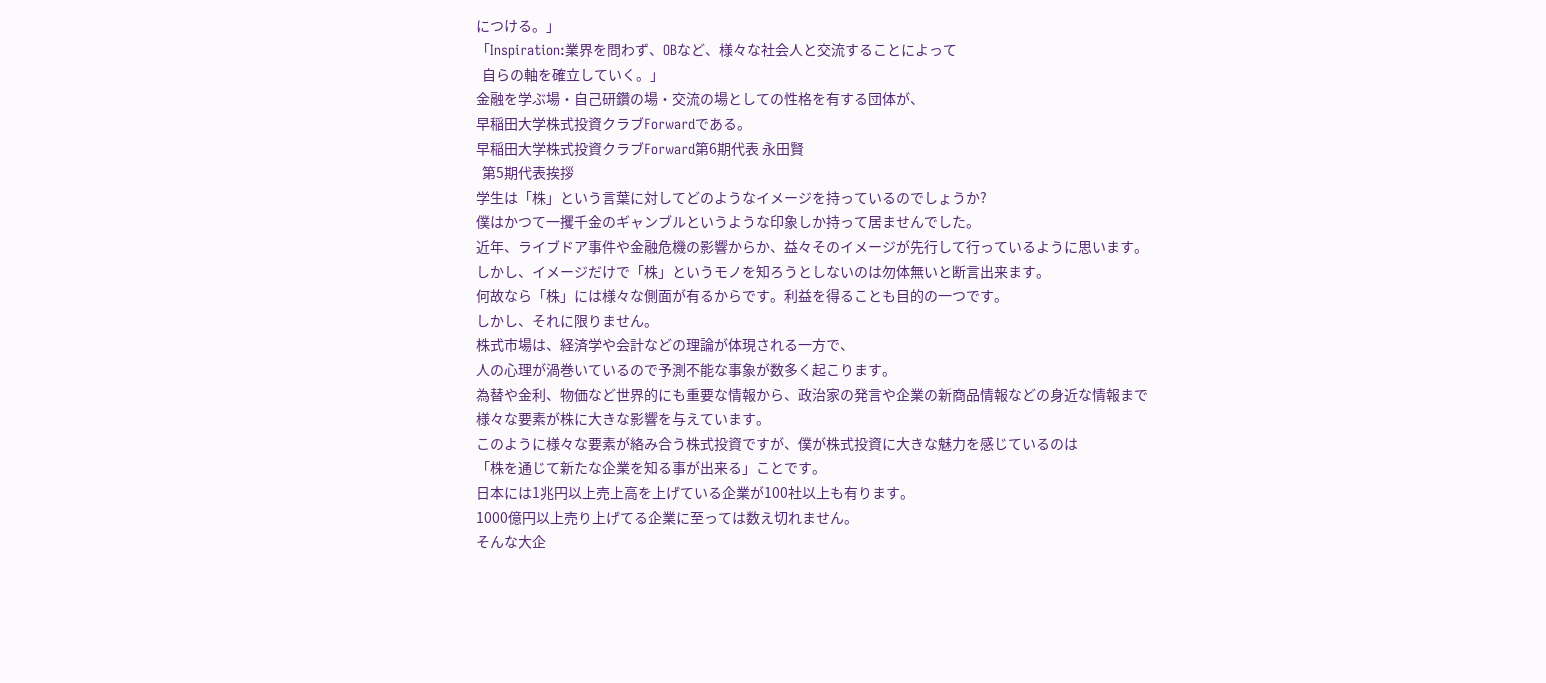につける。」
「Inspiration:業界を問わず、OBなど、様々な社会人と交流することによって
  自らの軸を確立していく。」
金融を学ぶ場・自己研鑽の場・交流の場としての性格を有する団体が、
早稲田大学株式投資クラブForwardである。
早稲田大学株式投資クラブForward第6期代表 永田賢
  第5期代表挨拶
学生は「株」という言葉に対してどのようなイメージを持っているのでしょうか?
僕はかつて一攫千金のギャンブルというような印象しか持って居ませんでした。
近年、ライブドア事件や金融危機の影響からか、益々そのイメージが先行して行っているように思います。
しかし、イメージだけで「株」というモノを知ろうとしないのは勿体無いと断言出来ます。
何故なら「株」には様々な側面が有るからです。利益を得ることも目的の一つです。
しかし、それに限りません。
株式市場は、経済学や会計などの理論が体現される一方で、
人の心理が渦巻いているので予測不能な事象が数多く起こります。
為替や金利、物価など世界的にも重要な情報から、政治家の発言や企業の新商品情報などの身近な情報まで
様々な要素が株に大きな影響を与えています。
このように様々な要素が絡み合う株式投資ですが、僕が株式投資に大きな魅力を感じているのは
「株を通じて新たな企業を知る事が出来る」ことです。
日本には1兆円以上売上高を上げている企業が100社以上も有ります。
1000億円以上売り上げてる企業に至っては数え切れません。
そんな大企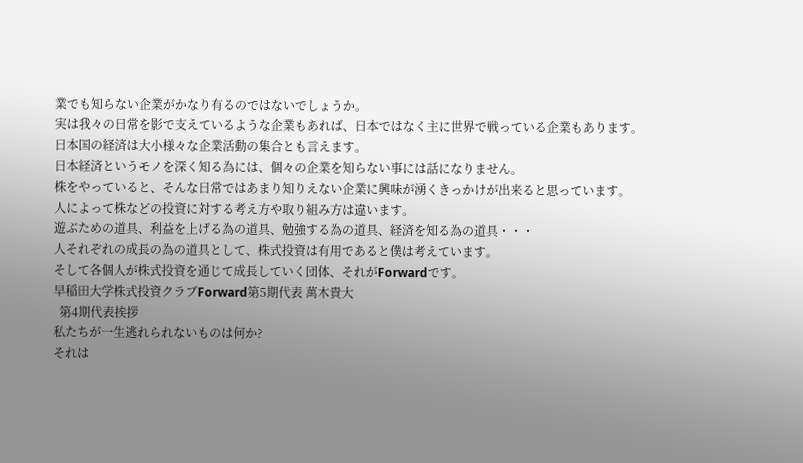業でも知らない企業がかなり有るのではないでしょうか。
実は我々の日常を影で支えているような企業もあれば、日本ではなく主に世界で戦っている企業もあります。
日本国の経済は大小様々な企業活動の集合とも言えます。
日本経済というモノを深く知る為には、個々の企業を知らない事には話になりません。
株をやっていると、そんな日常ではあまり知りえない企業に興味が湧くきっかけが出来ると思っています。
人によって株などの投資に対する考え方や取り組み方は違います。
遊ぶための道具、利益を上げる為の道具、勉強する為の道具、経済を知る為の道具・・・
人それぞれの成長の為の道具として、株式投資は有用であると僕は考えています。
そして各個人が株式投資を通じて成長していく団体、それがForwardです。
早稲田大学株式投資クラブForward第5期代表 萬木貴大
  第4期代表挨拶
私たちが一生逃れられないものは何か?
それは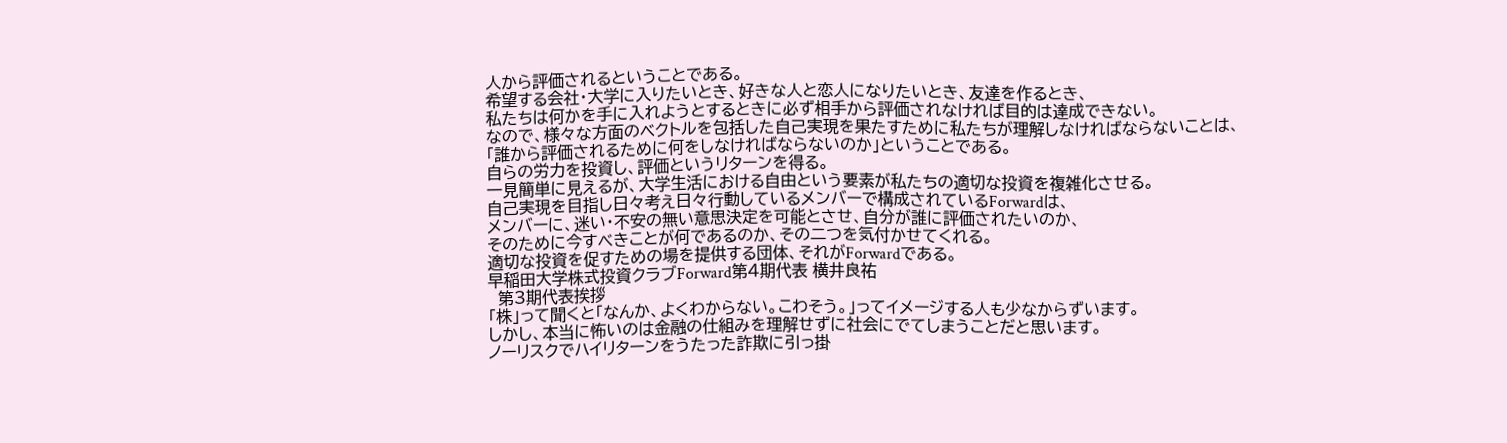人から評価されるということである。
希望する会社・大学に入りたいとき、好きな人と恋人になりたいとき、友達を作るとき、
私たちは何かを手に入れようとするときに必ず相手から評価されなければ目的は達成できない。
なので、様々な方面のベクトルを包括した自己実現を果たすために私たちが理解しなければならないことは、
「誰から評価されるために何をしなければならないのか」ということである。
自らの労力を投資し、評価というリターンを得る。
一見簡単に見えるが、大学生活における自由という要素が私たちの適切な投資を複雑化させる。
自己実現を目指し日々考え日々行動しているメンバーで構成されているForwardは、
メンバーに、迷い・不安の無い意思決定を可能とさせ、自分が誰に評価されたいのか、
そのために今すべきことが何であるのか、その二つを気付かせてくれる。
適切な投資を促すための場を提供する団体、それがForwardである。
早稲田大学株式投資クラブForward第4期代表 横井良祐
  第3期代表挨拶
「株」って聞くと「なんか、よくわからない。こわそう。」ってイメージする人も少なからずいます。
しかし、本当に怖いのは金融の仕組みを理解せずに社会にでてしまうことだと思います。
ノーリスクでハイリターンをうたった詐欺に引っ掛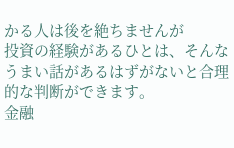かる人は後を絶ちませんが
投資の経験があるひとは、そんなうまい話があるはずがないと合理的な判断ができます。
金融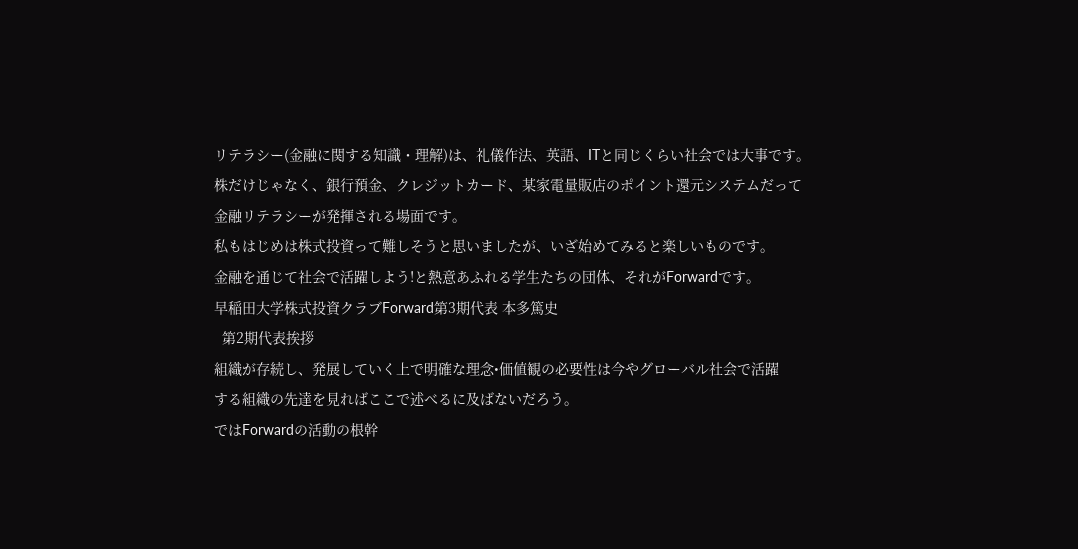リテラシー(金融に関する知識・理解)は、礼儀作法、英語、ITと同じくらい社会では大事です。
株だけじゃなく、銀行預金、クレジットカード、某家電量販店のポイント還元システムだって
金融リテラシーが発揮される場面です。
私もはじめは株式投資って難しそうと思いましたが、いざ始めてみると楽しいものです。
金融を通じて社会で活躍しよう!と熱意あふれる学生たちの団体、それがForwardです。
早稲田大学株式投資クラブForward第3期代表 本多篤史
  第2期代表挨拶
組織が存続し、発展していく上で明確な理念•価値観の必要性は今やグローバル社会で活躍
する組織の先達を見ればここで述べるに及ばないだろう。
ではForwardの活動の根幹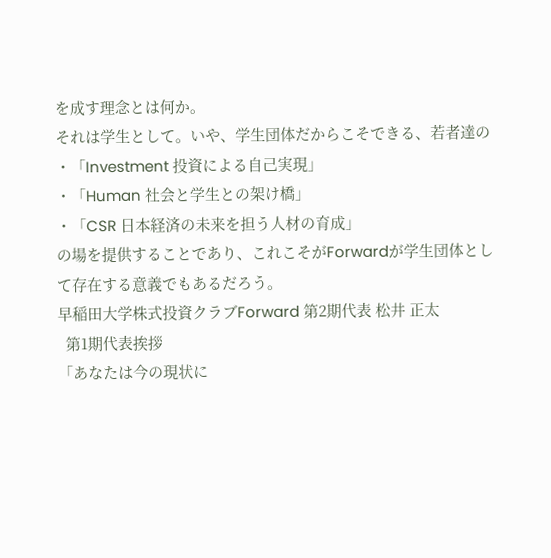を成す理念とは何か。
それは学生として。いや、学生団体だからこそできる、若者達の
・「Investment 投資による自己実現」
・「Human 社会と学生との架け橋」
・「CSR 日本経済の未来を担う人材の育成」
の場を提供することであり、これこそがForwardが学生団体として存在する意義でもあるだろう。
早稲田大学株式投資クラブForward 第2期代表 松井 正太
  第1期代表挨拶
「あなたは今の現状に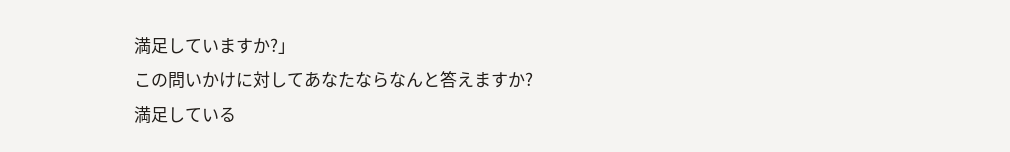満足していますか?」
この問いかけに対してあなたならなんと答えますか?
満足している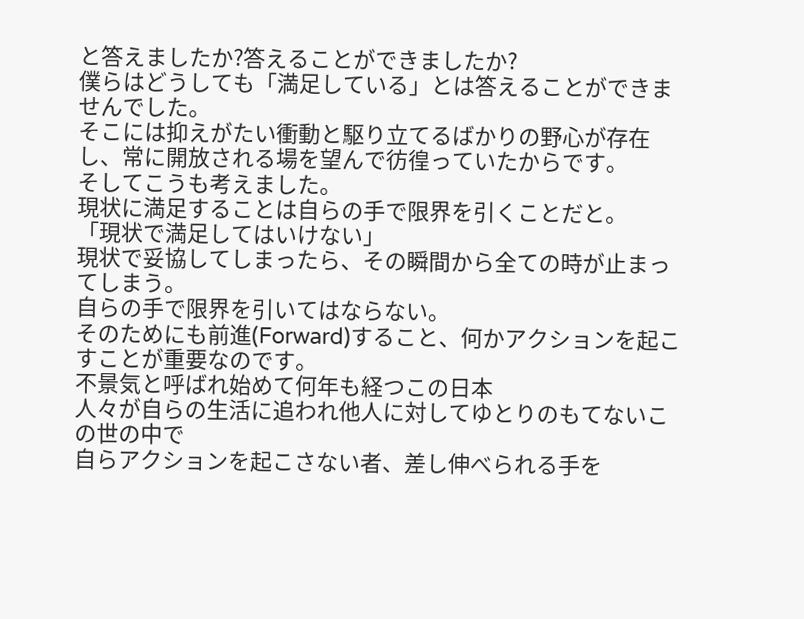と答えましたか?答えることができましたか?
僕らはどうしても「満足している」とは答えることができませんでした。
そこには抑えがたい衝動と駆り立てるばかりの野心が存在し、常に開放される場を望んで彷徨っていたからです。
そしてこうも考えました。
現状に満足することは自らの手で限界を引くことだと。
「現状で満足してはいけない」
現状で妥協してしまったら、その瞬間から全ての時が止まってしまう。
自らの手で限界を引いてはならない。
そのためにも前進(Forward)すること、何かアクションを起こすことが重要なのです。
不景気と呼ばれ始めて何年も経つこの日本
人々が自らの生活に追われ他人に対してゆとりのもてないこの世の中で
自らアクションを起こさない者、差し伸べられる手を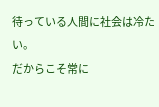待っている人間に社会は冷たい。
だからこそ常に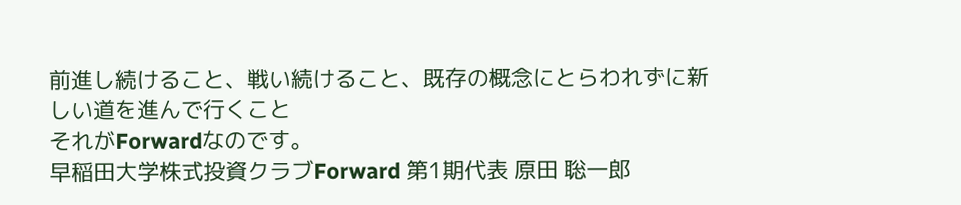前進し続けること、戦い続けること、既存の概念にとらわれずに新しい道を進んで行くこと
それがForwardなのです。
早稲田大学株式投資クラブForward 第1期代表 原田 聡一郎